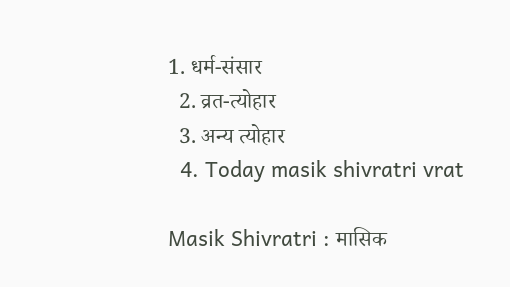1. धर्म-संसार
  2. व्रत-त्योहार
  3. अन्य त्योहार
  4. Today masik shivratri vrat

Masik Shivratri : मासिक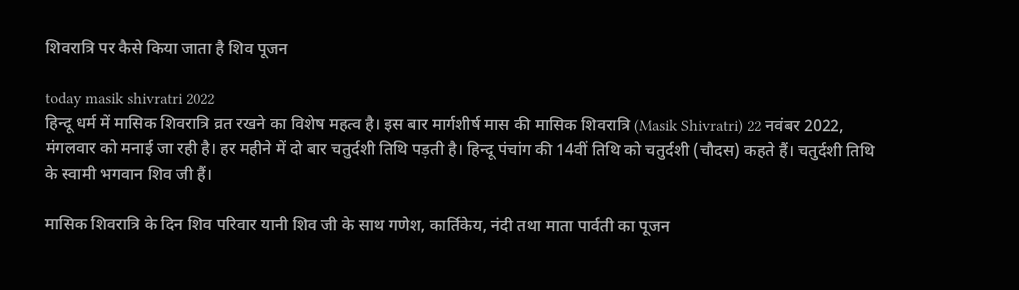शिवरात्रि पर कैसे किया जाता है शिव पूजन

today masik shivratri 2022
हिन्दू धर्म में मासिक शिवरात्रि व्रत रखने का विशेष महत्व है। इस बार मार्गशीर्ष मास की मासिक शिवरात्रि (Masik Shivratri) 22 नवंबर 2022, मंगलवार को मनाई जा रही है। हर महीने में दो बार चतुर्दशी तिथि पड़ती है। हिन्दू पंचांग की 14वीं तिथि को चतुर्दशी (चौदस) कहते हैं। चतुर्दशी तिथि के स्वामी भगवान शिव जी हैं।

मासिक शिवरात्रि के दिन शिव परिवार यानी शिव जी के साथ गणेश, कार्तिकेय, नंदी तथा माता पार्वती का पूजन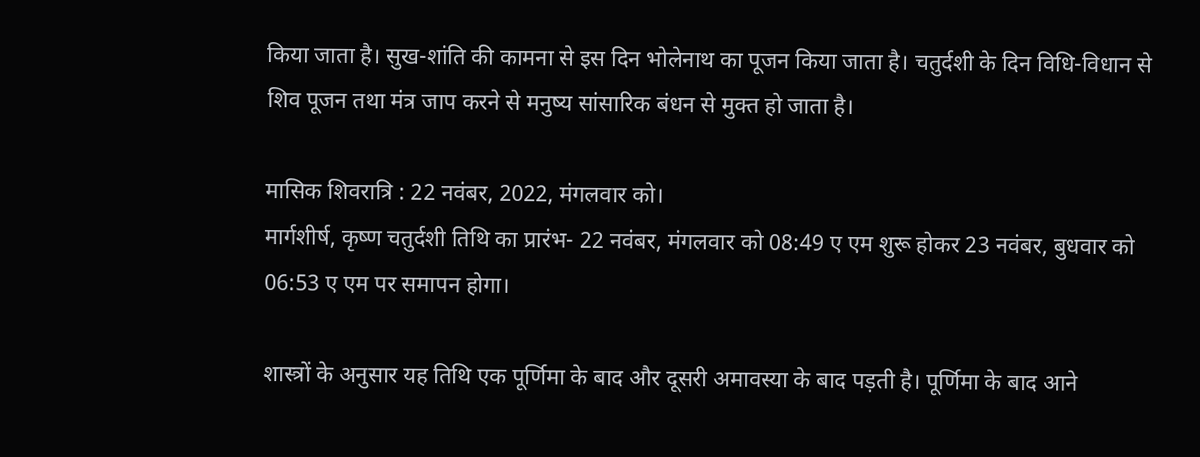किया जाता है। सुख-शांति की कामना से इस दिन भोलेनाथ का पूजन किया जाता है। चतुर्दशी के दिन विधि-विधान से शिव पूजन तथा मंत्र जाप करने से मनुष्य सांसारिक बंधन से मुक्त हो जाता है।

मासिक शिवरात्रि : 22 नवंबर, 2022, मंगलवार को।
मार्गशीर्ष, कृष्ण चतुर्दशी तिथि का प्रारंभ- 22 नवंबर, मंगलवार को 08:49 ए एम शुरू होकर 23 नवंबर, बुधवार को 06:53 ए एम पर समापन होगा।

शास्त्रों के अनुसार यह तिथि एक पूर्णिमा के बाद और दूसरी अमावस्या के बाद पड़ती है। पूर्णिमा के बाद आने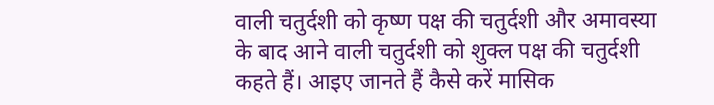वाली चतुर्दशी को कृष्ण पक्ष की चतुर्दशी और अमावस्या के बाद आने वाली चतुर्दशी को शुक्ल पक्ष की चतुर्दशी कहते हैं। आइए जानते हैं कैसे करें मासिक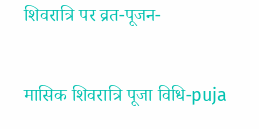शिवरात्रि पर व्रत-पूजन-

मासिक शिवरात्रि पूजा विधि-puja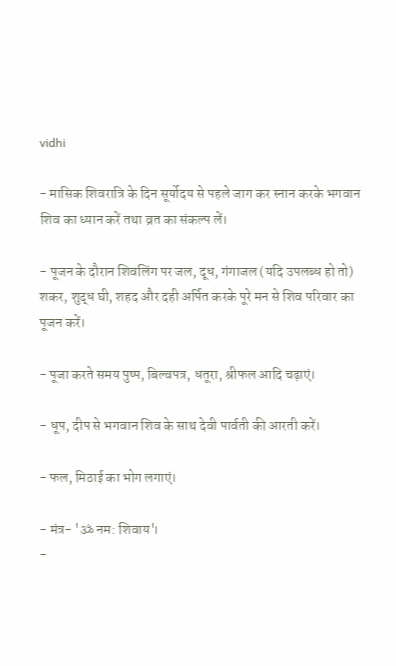vidhi

- मासिक शिवरात्रि के दिन सूर्योदय से पहले जाग कर स्नान करके भगवान शिव का ध्‍यान करें तथा व्रत का संकल्‍प लें।

- पूजन के दौरान शिवलिंग पर जल, दूध, गंगाजल (यदि उपलब्ध हो तो) शकर, शुद्ध घी, शहद और दही अर्पित करके पूरे मन से शिव परिवार का पूजन करें।

- पूजा करते समय पुष्प, बिल्वपत्र, धतूरा, श्रीफल आदि चढ़ाएं।

- धूप, दीप से भगवान शिव के साथ देवी पार्वती की आरती करें।

- फल, मिठाई का भोग लगाएं।

- मंत्र- 'ॐ नम: शिवाय'।
-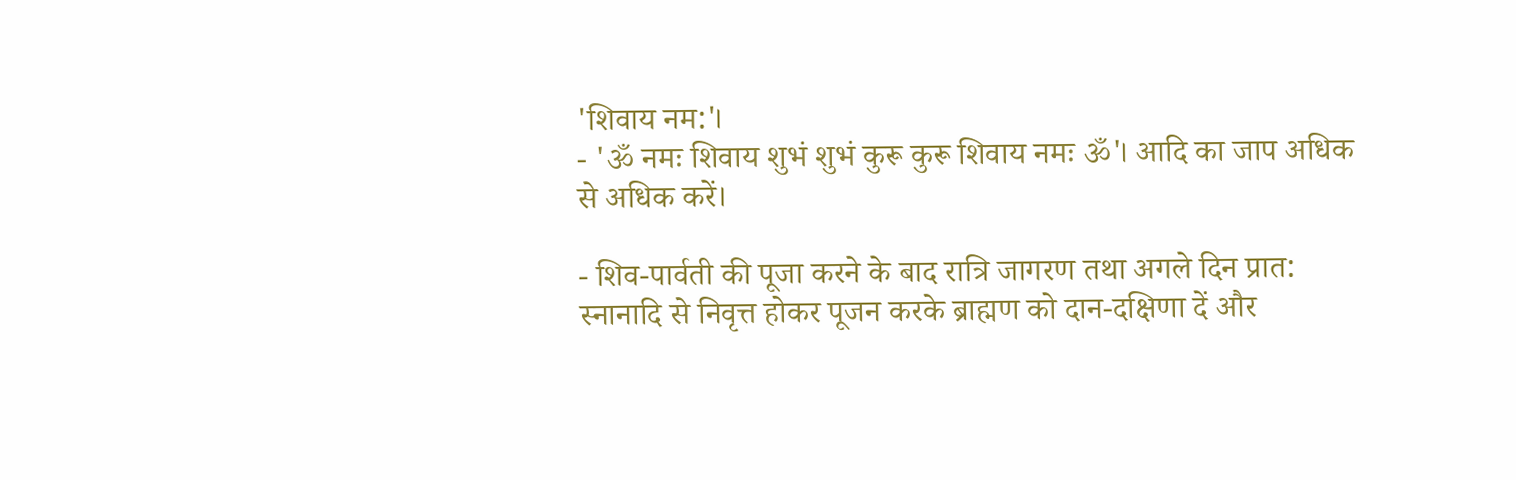'शिवाय नम:'।
- 'ॐ नमः शिवाय शुभं शुभं कुरू कुरू शिवाय नमः ॐ'। आदि का जाप अधिक से अधिक करें।

- शिव-पार्वती की पूजा करने के बाद रात्रि जागरण तथा अगले दिन प्रात: स्नानादि से निवृत्त होकर पूजन करके ब्राह्मण को दान-दक्षिणा दें और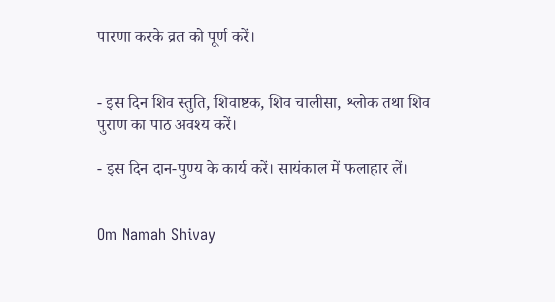पारणा करके व्रत को पूर्ण करें।


- इस दिन शिव स्तुति, शिवाष्टक, शिव चालीसा, श्लोक तथा शिव पुराण का पाठ अवश्‍य करें।

- इस दिन दान-पुण्य के कार्य करें। सायंकाल में फलाहार लें।


Om Namah Shivay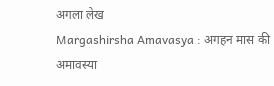अगला लेख
Margashirsha Amavasya : अगहन मास की अमावस्या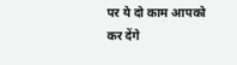पर ये दो काम आपको कर देंगे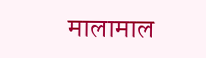मालामाल